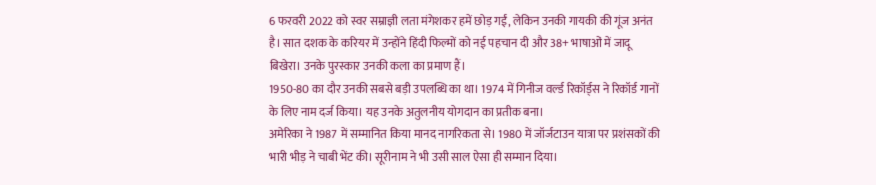6 फरवरी 2022 को स्वर सम्राज्ञी लता मंगेशकर हमें छोड़ गईं, लेकिन उनकी गायकी की गूंज अनंत है। सात दशक के करियर में उन्होंने हिंदी फिल्मों को नई पहचान दी और 38+ भाषाओं में जादू बिखेरा। उनके पुरस्कार उनकी कला का प्रमाण हैं।
1950-80 का दौर उनकी सबसे बड़ी उपलब्धि का था। 1974 में गिनीज वर्ल्ड रिकॉर्ड्स ने रिकॉर्ड गानों के लिए नाम दर्ज किया। यह उनके अतुलनीय योगदान का प्रतीक बना।
अमेरिका ने 1987 में सम्मानित किया मानद नागरिकता से। 1980 में जॉर्जटाउन यात्रा पर प्रशंसकों की भारी भीड़ ने चाबी भेंट की। सूरीनाम ने भी उसी साल ऐसा ही सम्मान दिया।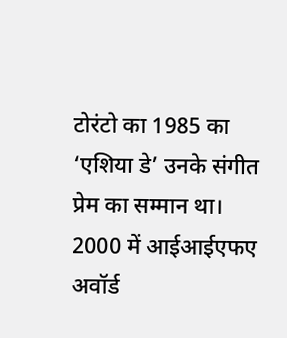टोरंटो का 1985 का ‘एशिया डे’ उनके संगीत प्रेम का सम्मान था। 2000 में आईआईएफए अवॉर्ड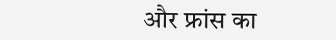और फ्रांस का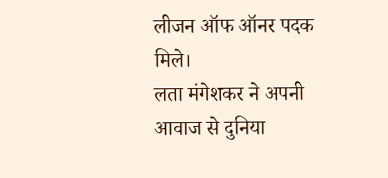लीजन ऑफ ऑनर पदक मिले।
लता मंगेशकर ने अपनी आवाज से दुनिया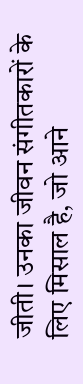जीती। उनका जीवन संगीतकारों के लिए मिसाल है, जो आने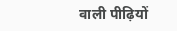वाली पीढ़ियों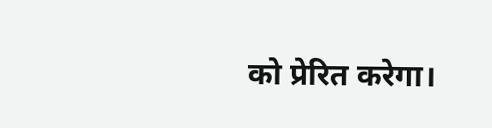को प्रेरित करेगा।